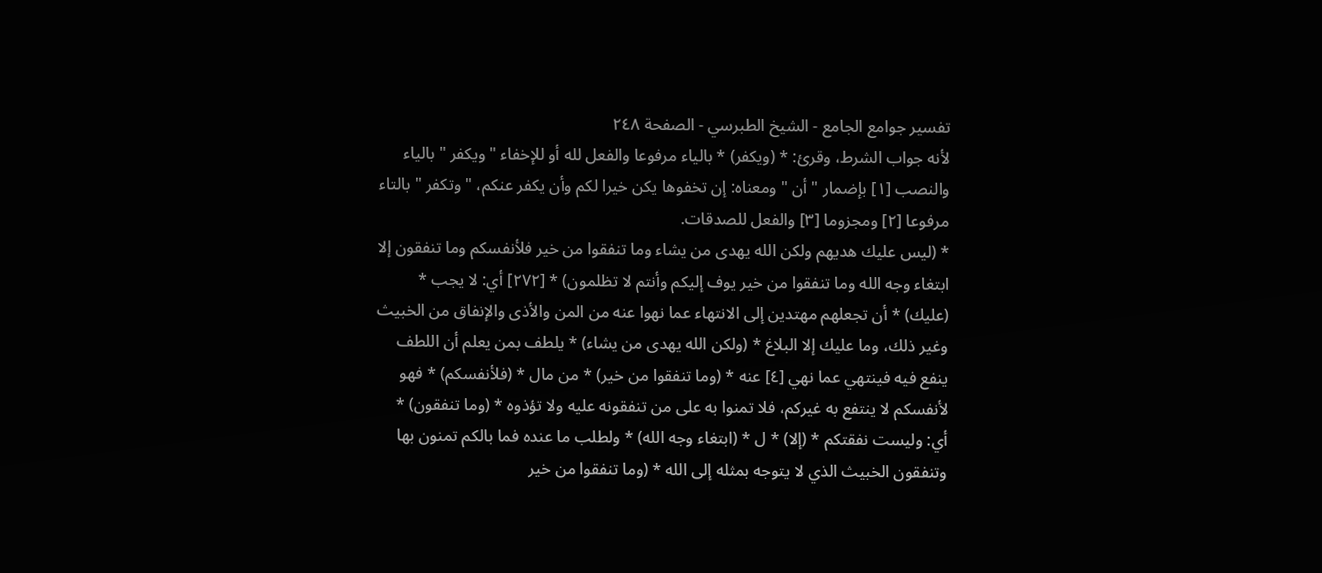تفسير جوامع الجامع - الشيخ الطبرسي - الصفحة ٢٤٨
لأنه جواب الشرط، وقرئ: * (ويكفر) * بالياء مرفوعا والفعل لله أو للإخفاء " ويكفر " بالياء والنصب [١] بإضمار " أن " ومعناه: إن تخفوها يكن خيرا لكم وأن يكفر عنكم، " وتكفر " بالتاء مرفوعا [٢] ومجزوما [٣] والفعل للصدقات.
* (ليس عليك هديهم ولكن الله يهدى من يشاء وما تنفقوا من خير فلأنفسكم وما تنفقون إلا ابتغاء وجه الله وما تنفقوا من خير يوف إليكم وأنتم لا تظلمون) * [٢٧٢] أي: لا يجب * (عليك) * أن تجعلهم مهتدين إلى الانتهاء عما نهوا عنه من المن والأذى والإنفاق من الخبيث وغير ذلك، وما عليك إلا البلاغ * (ولكن الله يهدى من يشاء) * يلطف بمن يعلم أن اللطف ينفع فيه فينتهي عما نهي [٤] عنه * (وما تنفقوا من خير) * من مال * (فلأنفسكم) * فهو لأنفسكم لا ينتفع به غيركم، فلا تمنوا به على من تنفقونه عليه ولا تؤذوه * (وما تنفقون) * أي: وليست نفقتكم * (إلا) * ل * (ابتغاء وجه الله) * ولطلب ما عنده فما بالكم تمنون بها وتنفقون الخبيث الذي لا يتوجه بمثله إلى الله * (وما تنفقوا من خير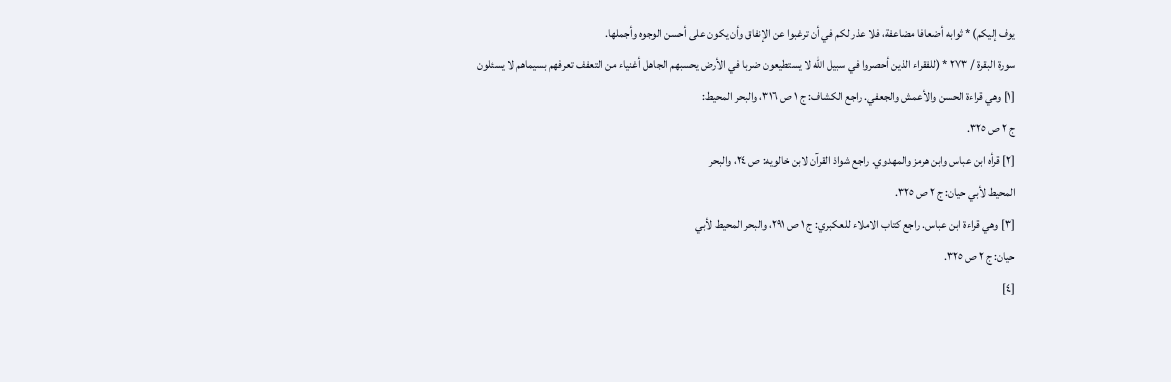يوف إليكم) * ثوابه أضعافا مضاعفة، فلا عذر لكم في أن ترغبوا عن الإنفاق وأن يكون على أحسن الوجوه وأجملها.
سورة البقرة / ٢٧٣ * (للفقراء الذين أحصروا في سبيل الله لا يستطيعون ضربا في الأرض يحسبهم الجاهل أغنياء من التعفف تعرفهم بسيماهم لا يسئلون
[١] وهي قراءة الحسن والأعمش والجعفي. راجع الكشاف: ج ١ ص ٣١٦، والبحر المحيط:
ج ٢ ص ٣٢٥.
[٢] قرأه ابن عباس وابن هرمز والمهدوي. راجع شواذ القرآن لابن خالويه: ص ٢٤، والبحر
المحيط لأبي حيان: ج ٢ ص ٣٢٥.
[٣] وهي قراءة ابن عباس. راجع كتاب الاملاء للعكبري: ج ١ ص ٢٩١، والبحر المحيط لأبي
حيان: ج ٢ ص ٣٢٥.
[٤]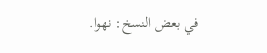في بعض النسخ: نهوا.